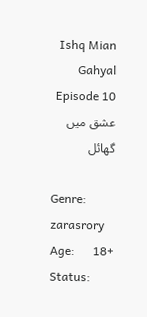Ishq Mian Gahyal Episode 10 عشق میں گھائل

Genre: zarasrory
Age:      18+
Status: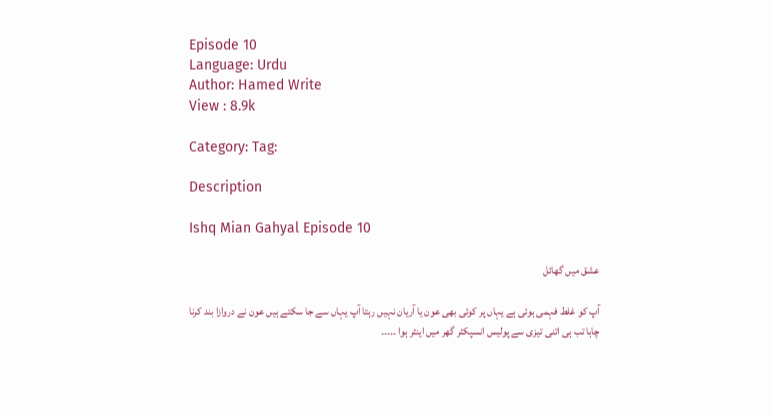Episode 10
Language: Urdu
Author: Hamed Write
View : 8.9k

Category: Tag:

Description

Ishq Mian Gahyal Episode 10

عشق میں گھائل

آپ کو غلط فہمی ہوئی ہے یہاں پر کوئی بھی عون یا آریان نہیں رہتا آپ یہاں سے جا سکتے ہیں عون نے دروازا بند کرنا چاہا تب ہی اتنی تیزی سے پولیس انسپکٹر گھر میں اینٹر ہوا ۔۔۔۔۔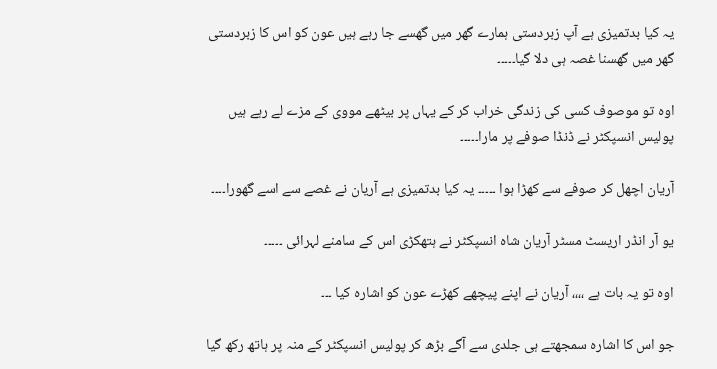یہ کیا بدتمیزی ہے آپ زبردستی ہمارے گھر میں گھسے جا رہے ہیں عون کو اس کا زبردستی گھر میں گھسنا غصہ ہی دلا گیا۔۔۔۔۔

اوہ تو موصوف کسی کی زندگی خراب کر کے یہاں پر بیٹھے مووی کے مزے لے رہے ہیں پولیس انسپکٹر نے ڈنڈا صوفے پر مارا۔۔۔۔۔

آریان اچھل کر صوفے سے کھڑا ہوا ۔۔۔۔۔ یہ کیا بدتمیزی ہے آریان نے غصے سے اسے گھورا۔۔۔۔

یو آر انڈر اریسٹ مسٹر آریان شاہ انسپکٹر نے ہتھکڑی اس کے سامنے لہرائی ۔۔۔۔۔

اوہ تو یہ بات ہے ،،،، آریان نے اپنے پیچھے کھڑے عون کو اشارہ کیا ۔۔۔

جو اس کا اشارہ سمجھتے ہی جلدی سے آگے بڑھ کر پولیس انسپکٹر کے منہ پر ہاتھ رکھ گیا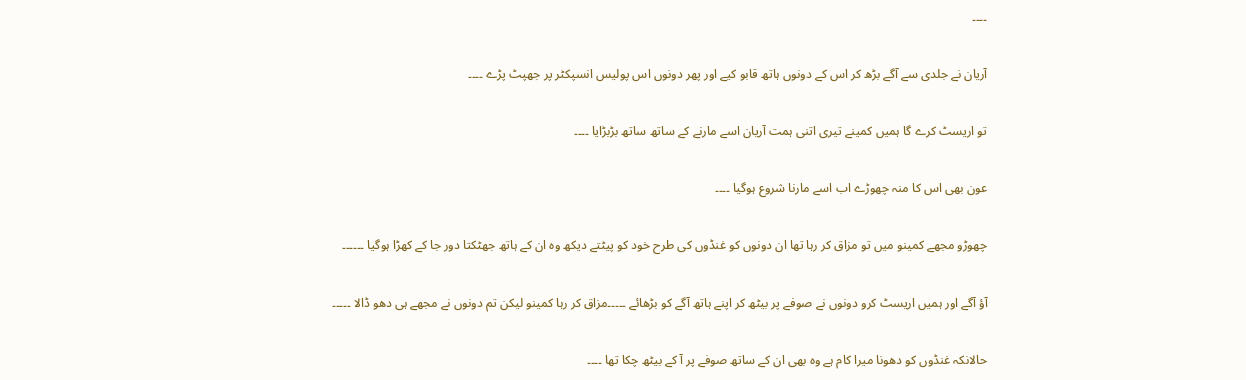۔۔۔۔

آریان نے جلدی سے آگے بڑھ کر اس کے دونوں ہاتھ قابو کیے اور پھر دونوں اس پولیس انسپکٹر پر جھپٹ پڑے ۔۔۔۔

تو اریسٹ کرے گا ہمیں کمینے تیری اتنی ہمت آریان اسے مارنے کے ساتھ ساتھ بڑبڑایا ۔۔۔۔

عون بھی اس کا منہ چھوڑے اب اسے مارنا شروع ہوگیا ۔۔۔۔

چھوڑو مجھے کمینو میں تو مزاق کر رہا تھا ان دونوں کو غنڈوں کی طرح خود کو پیٹتے دیکھ وہ ان کے ہاتھ جھٹکتا دور جا کے کھڑا ہوگیا ۔۔۔۔۔۔

آؤ آگے اور ہمیں اریسٹ کرو دونوں نے صوفے پر بیٹھ کر اپنے ہاتھ آگے کو بڑھائے ۔۔۔۔۔مزاق کر رہا کمینو لیکن تم دونوں نے مجھے ہی دھو ڈالا ۔۔۔۔۔

حالانکہ غنڈوں کو دھونا میرا کام ہے وہ بھی ان کے ساتھ صوفے پر آ کے بیٹھ چکا تھا ۔۔۔۔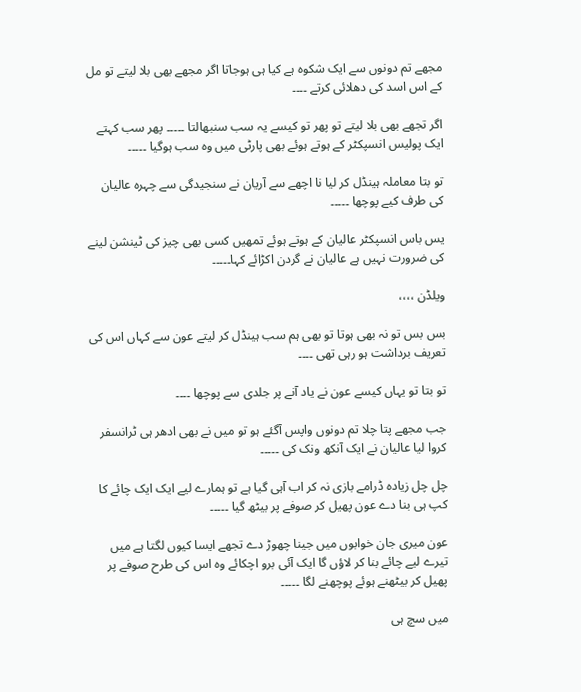مجھے تم دونوں سے ایک شکوہ ہے کیا ہی ہوجاتا اگر مجھے بھی بلا لیتے تو مل کے اس اسد کی دھلائی کرتے ۔۔۔۔

اگر تجھے بھی بلا لیتے تو پھر تو کیسے یہ سب سنبھالتا ۔۔۔۔۔ پھر سب کہتے ایک پولیس انسپکٹر کے ہوتے ہوئے بھی پارٹی میں وہ سب ہوگیا ۔۔۔۔۔

تو بتا معاملہ ہینڈل کر لیا نا اچھے سے آریان نے سنجیدگی سے چہرہ عالیان کی طرف کیے پوچھا ۔۔۔۔۔

یس باس انسپکٹر عالیان کے ہوتے ہوئے تمھیں کسی بھی چیز کی ٹینشن لینے کی ضرورت نہیں ہے عالیان نے گردن اکڑائے کہا۔۔۔۔۔

ویلڈن ،،،،

بس بس تو نہ بھی ہوتا تو بھی ہم سب ہینڈل کر لیتے عون سے کہاں اس کی تعریف برداشت ہو رہی تھی ۔۔۔۔

تو بتا تو یہاں کیسے عون نے یاد آنے پر جلدی سے پوچھا ۔۔۔۔

جب مجھے پتا چلا تم دونوں واپس آگئے ہو تو میں نے بھی ادھر ہی ٹرانسفر کروا لیا عالیان نے ایک آنکھ ونک کی ۔۔۔۔۔

چل چل زیادہ ڈرامے بازی نہ کر اب آہی گیا ہے تو ہمارے لیے ایک ایک چائے کا کپ ہی بنا دے عون پھیل کر صوفے پر بیٹھ گیا ۔۔۔۔۔

عون میری جان خوابوں میں جینا چھوڑ دے تجھے ایسا کیوں لگتا ہے میں تیرے لیے چائے بنا کر لاؤں گا ایک آئی برو اچکائے وہ اس کی طرح صوفے پر پھیل کر بیٹھنے ہوئے پوچھنے لگا ۔۔۔۔۔

میں سچ ہی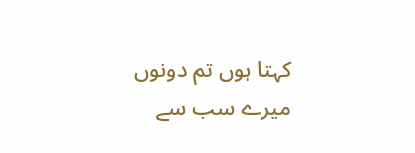کہتا ہوں تم دونوں میرے سب سے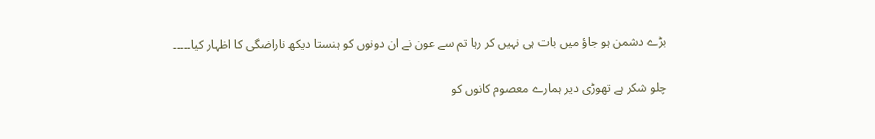بڑے دشمن ہو جاؤ میں بات ہی نہیں کر رہا تم سے عون نے ان دونوں کو ہنستا دیکھ ناراضگی کا اظہار کیا۔۔۔۔۔

چلو شکر ہے تھوڑی دیر ہمارے معصوم کانوں کو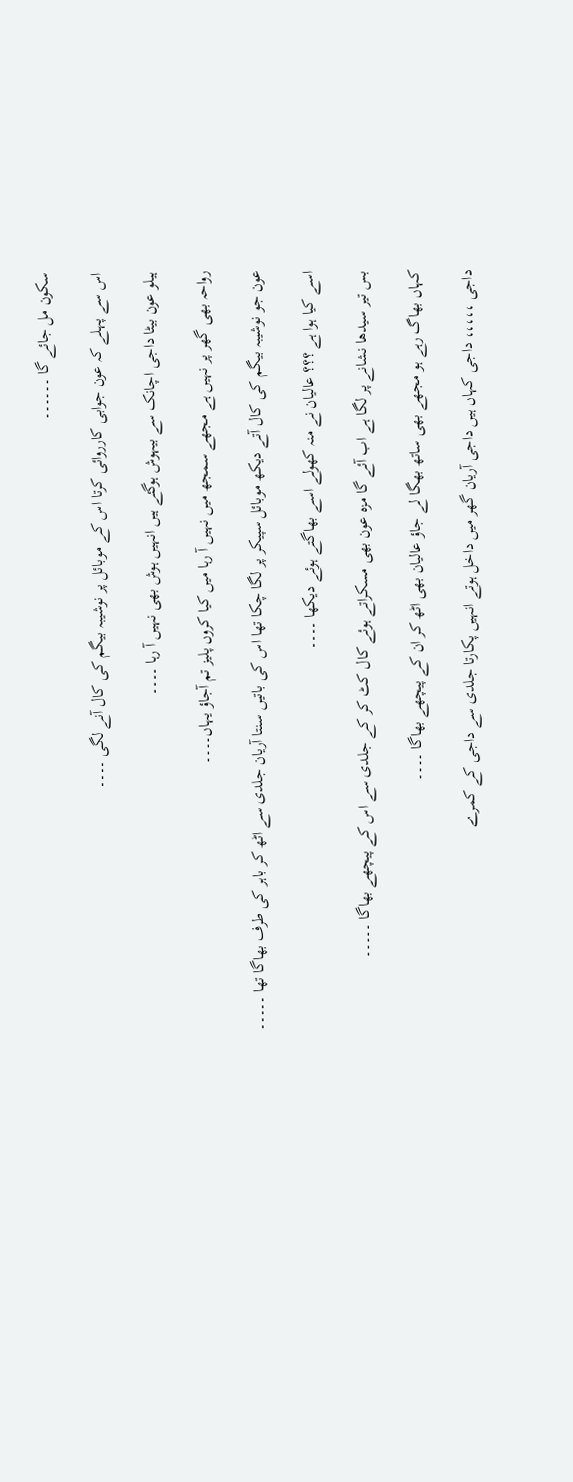سکون مل جائے گا ۔۔۔۔۔۔

اس سے پہلے کہ عون جوابی کارروائی کرتا اس کے موبائل پر نوشیبہ بیگم کی کال آنے لگی ۔۔۔۔

ہیلو عون بیٹا داجی اچانک سے بیہوش ہوگئے ہیں انہیں ہوش بھی نہیں آ رہا ۔۔۔۔

رواحہ بھی گھر پر نہیں ہے مجھے سمجھ میں نہیں آ رہا میں کیا کروں پلیز تم آجاؤ یہاں۔۔۔۔

عون جو نوشیبہ بیگم کی کال آتے دیکھ موبائل سپیکر پر لگا چکا تھا اس کی باتیں سنتا آریان جلدی سے اٹھ کر باہر کی طرف بھاگا تھا ۔۔۔۔۔

اسے کیا ہوا ہے ؟؟؟ عالیان نے منہ کھولے اسے بھاگتے ہوئے دیکھا ۔۔۔۔

بس تیر سیدھا نشانے پر لگا ہے اب آئے گا مزہ عون بھی مسکراتے ہوئے کال کٹ کر کے جلدی سے اس کے پیچھے بھاگا ۔۔۔۔۔

کہاں بھاگ رہے ہو مجھے بھی ساتھ بھگا لے جاؤ عالیان بھی اٹھ کر ان کے پیچھے بھاگا ۔۔۔۔

داجی ،،،،، داجی کہاں ہیں داجی آریان گھر میں داخل ہوتے انہیں پکارتا جلدی سے داجی کے کمرے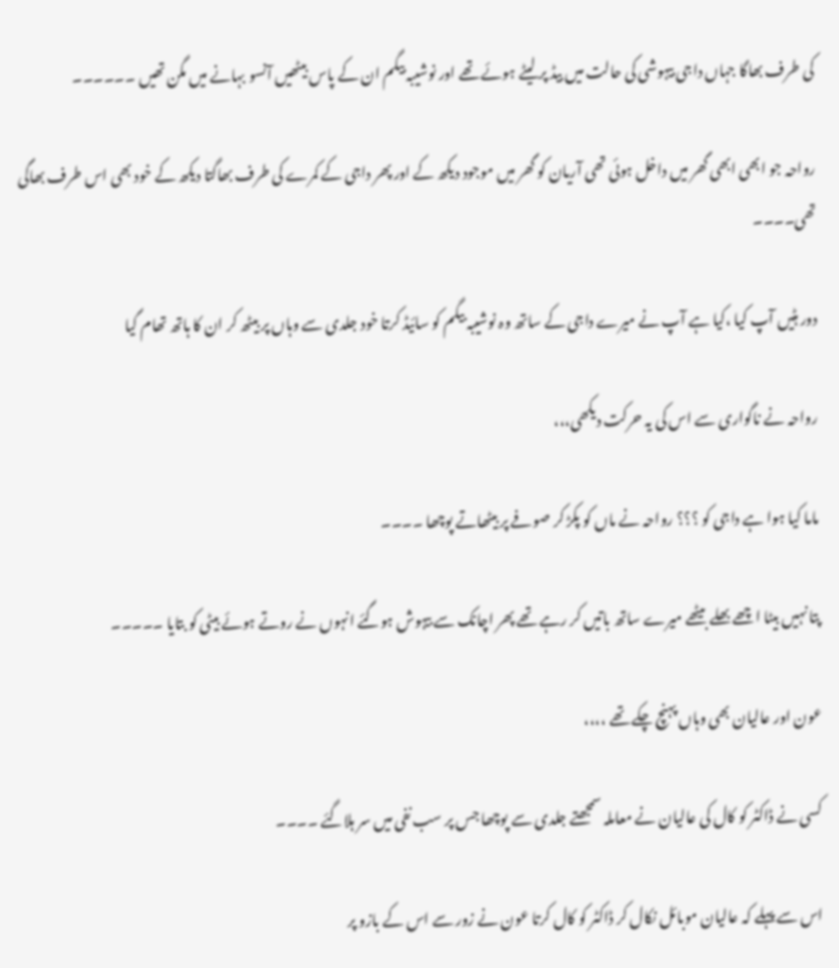کی طرف بھاگا جہاں داجی بیہوشی کی حالت میں بیڈ پر لیٹے ہوئے تھے اور نوشیبہ بیگم ان کے پاس بیٹھیں آنسو بہانے میں مگن تھیں ۔۔۔۔۔۔

رواحہ جو ابھی ابھی گھر میں داخل ہوئی تھی آریان کو گھر میں موجود دیکھ کے اور پھر داجی کے کمرے کی طرف بھاگتا دیکھ کے خود بھی اس طرف بھاگی تھی۔۔۔۔

دور ہٹیں آپ کیا ،کیا ہے آپ نے میرے داجی کے ساتھ وہ نوشیبہ بیگم کو سائیڈ کرتا خود جلدی سے وہاں پر بیٹھ کر ان کا ہاتھ تھام گیا

رواحہ نے ناگواری سے اس کی یہ حرکت دیکھی،،،

ماما کیا ہوا ہے داجی کو ؟؟؟ رواحہ نے ماں کو پکڑ کر صوفے پر بیٹھاتے پوچھا ۔۔۔۔

پتا نہیں بیٹا اچھے بھلے بیٹھے میرے ساتھ باتیں کر رہے تھے پھر اچانک سے بیہوش ہوگئے انہوں نے روتے ہوئے بیٹی کو بتایا ۔۔۔۔۔

عون اور عالیان بھی وہاں پہنچ چکے تھے ،،،،

کسی نے ڈاکٹر کو کال کی عالیان نے معاملہ سمجھتے جلدی سے پوچھا جس پر سب نفی میں سر ہلاگئے ۔۔۔۔

اس سے پہلے کہ عالیان موبائل نکال کر ڈاکٹر کو کال کرتا عون نے زور سے اس کے بازو پر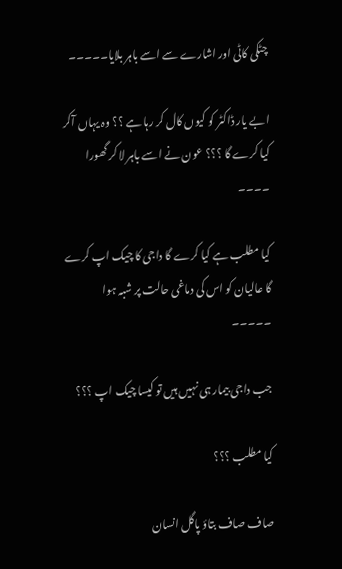چٹکی کاٹی اور اشارے سے اسے باہر بلایا۔۔۔۔۔

ابے یار ڈاکٹر کو کیوں کال کر رہا ہے ؟؟ وہ یہاں آکر کیا کرے گا ؟؟؟ عون نے اسے باہر لا کر گھورا ۔۔۔۔

کیا مطلب ہے کیا کرے گا داجی کا چیک اپ کرے گا عالیان کو اس کی دماغی حالت پر شبہ ہوا ۔۔۔۔۔

جب داجی بیمار ہی نہیں ہیں تو کیسا چیک اپ ؟؟؟

کیا مطلب ؟؟؟

صاف صاف بتاؤ پاگل انسان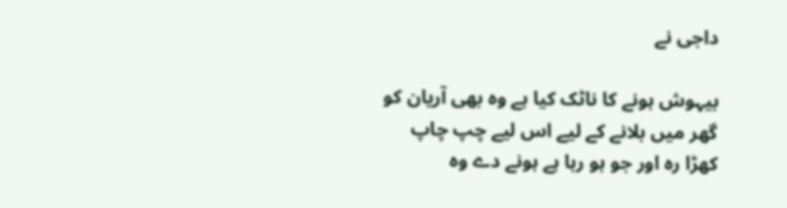داجی نے

بیہوش ہونے کا ناٹک کیا ہے وہ بھی آریان کو گھر میں بلانے کے لیے اس لیے چپ چاپ کھڑا رہ اور جو ہو رہا ہے ہونے دے وہ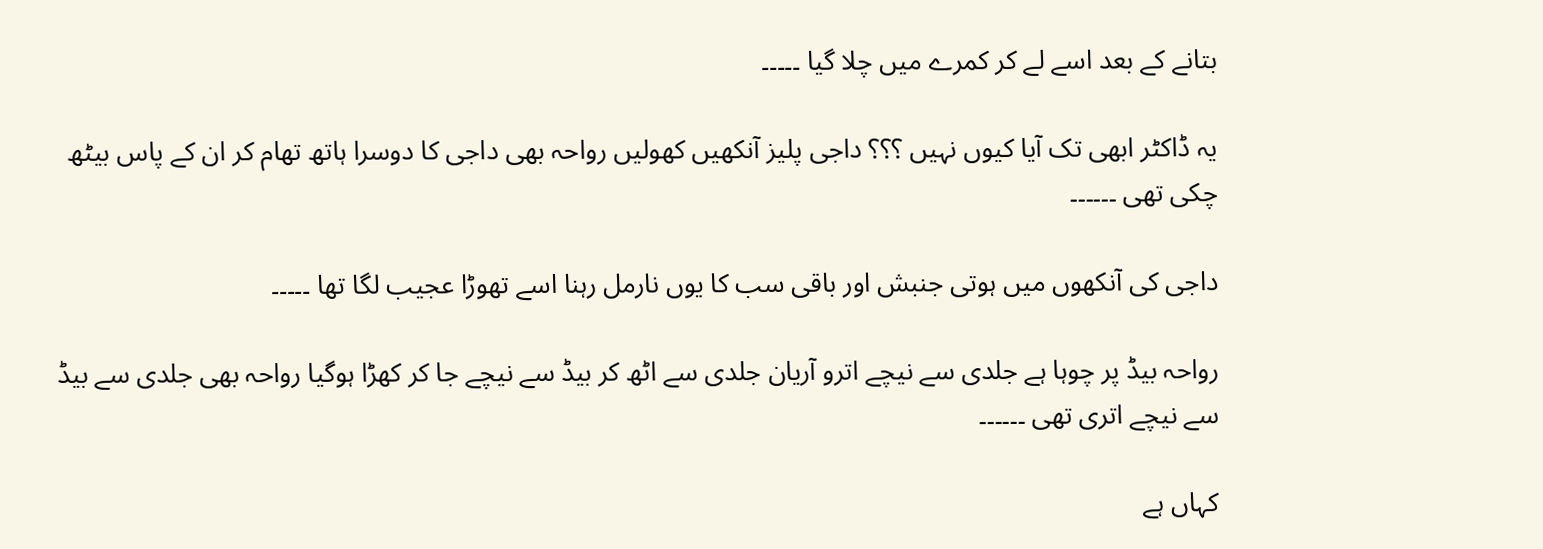بتانے کے بعد اسے لے کر کمرے میں چلا گیا ۔۔۔۔۔

یہ ڈاکٹر ابھی تک آیا کیوں نہیں ؟؟؟ داجی پلیز آنکھیں کھولیں رواحہ بھی داجی کا دوسرا ہاتھ تھام کر ان کے پاس بیٹھ چکی تھی ۔۔۔۔۔۔

داجی کی آنکھوں میں ہوتی جنبش اور باقی سب کا یوں نارمل رہنا اسے تھوڑا عجیب لگا تھا ۔۔۔۔۔

رواحہ بیڈ پر چوہا ہے جلدی سے نیچے اترو آریان جلدی سے اٹھ کر بیڈ سے نیچے جا کر کھڑا ہوگیا رواحہ بھی جلدی سے بیڈ سے نیچے اتری تھی ۔۔۔۔۔۔

کہاں ہے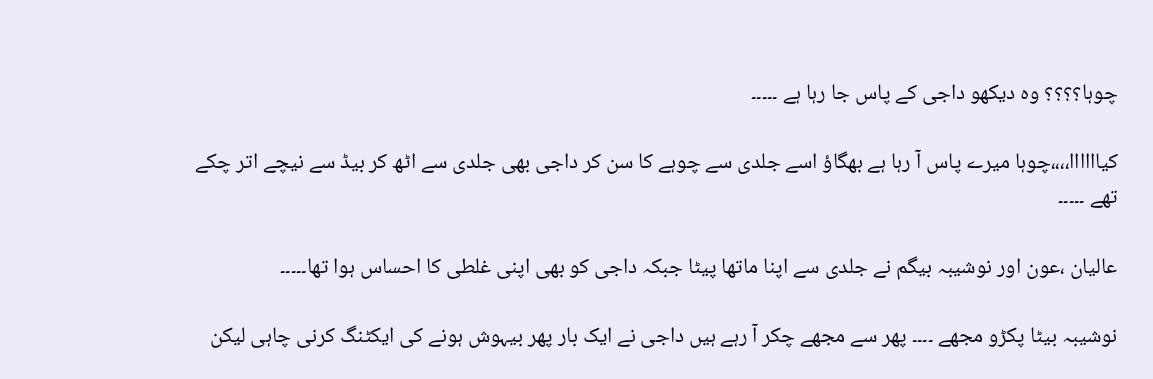چوہا؟؟؟؟ وہ دیکھو داجی کے پاس جا رہا ہے ۔۔۔۔۔

کیاااااا،،،،چوہا میرے پاس آ رہا ہے بھگاؤ اسے جلدی سے چوہے کا سن کر داجی بھی جلدی سے اٹھ کر بیڈ سے نیچے اتر چکے تھے ۔۔۔۔۔

عالیان ،عون اور نوشیبہ بیگم نے جلدی سے اپنا ماتھا پیٹا جبکہ داجی کو بھی اپنی غلطی کا احساس ہوا تھا۔۔۔۔۔

نوشیبہ بیٹا پکڑو مجھے ۔۔۔۔ پھر سے مجھے چکر آ رہے ہیں داجی نے ایک بار پھر بیہوش ہونے کی ایکٹنگ کرنی چاہی لیکن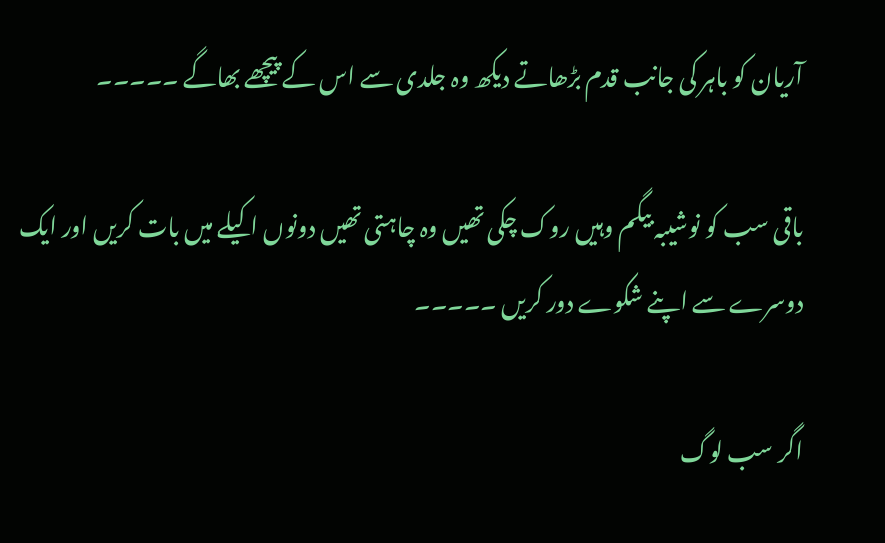آریان کو باہر کی جانب قدم بڑھاتے دیکھ وہ جلدی سے اس کے پیچھے بھاگے ۔۔۔۔۔

باقی سب کو نوشیبہ بیگم وہیں روک چکی تھیں وہ چاہتی تھیں دونوں اکیلے میں بات کریں اور ایک دوسرے سے اپنے شکوے دور کریں ۔۔۔۔۔

اگر سب لوگ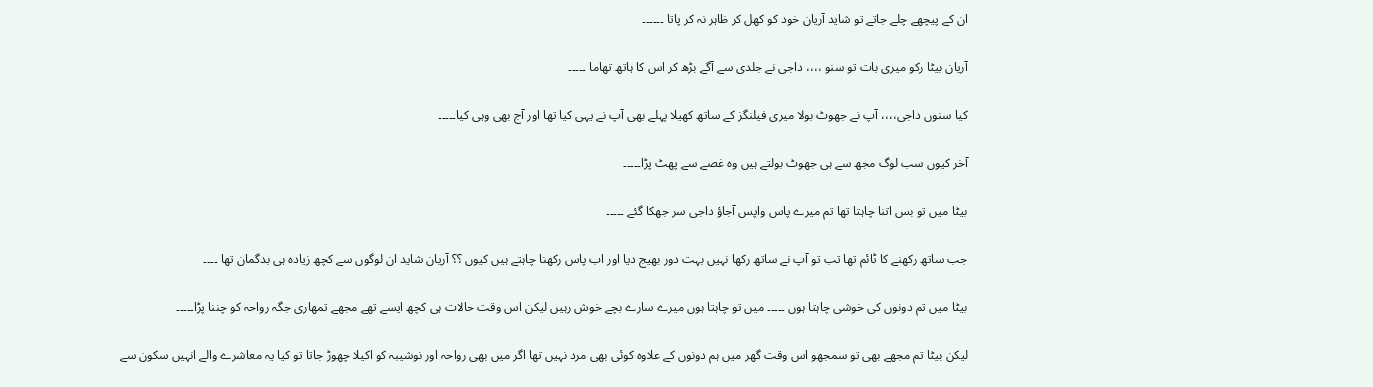ان کے پیچھے چلے جاتے تو شاید آریان خود کو کھل کر ظاہر نہ کر پاتا ۔۔۔۔۔۔

آریان بیٹا رکو میری بات تو سنو ،،،، داجی نے جلدی سے آگے بڑھ کر اس کا ہاتھ تھاما ۔۔۔۔۔

کیا سنوں داجی،،،، آپ نے جھوٹ بولا میری فیلنگز کے ساتھ کھیلا پہلے بھی آپ نے یہی کیا تھا اور آج بھی وہی کیا۔۔۔۔۔

آخر کیوں سب لوگ مجھ سے ہی جھوٹ بولتے ہیں وہ غصے سے پھٹ پڑا۔۔۔۔۔

بیٹا میں تو بس اتنا چاہتا تھا تم میرے پاس واپس آجاؤ داجی سر جھکا گئے ۔۔۔۔۔

جب ساتھ رکھنے کا ٹائم تھا تب تو آپ نے ساتھ رکھا نہیں بہت دور بھیج دیا اور اب پاس رکھنا چاہتے ہیں کیوں ؟؟ آریان شاید ان لوگوں سے کچھ زیادہ ہی بدگمان تھا ۔۔۔۔

بیٹا میں تم دونوں کی خوشی چاہتا ہوں ۔۔۔۔۔ میں تو چاہتا ہوں میرے سارے بچے خوش رہیں لیکن اس وقت حالات ہی کچھ ایسے تھے مجھے تمھاری جگہ رواحہ کو چننا پڑا۔۔۔۔۔

لیکن بیٹا تم مجھے بھی تو سمجھو اس وقت گھر میں ہم دونوں کے علاوہ کوئی بھی مرد نہیں تھا اگر میں بھی رواحہ اور نوشیبہ کو اکیلا چھوڑ جاتا تو کیا یہ معاشرے والے انہیں سکون سے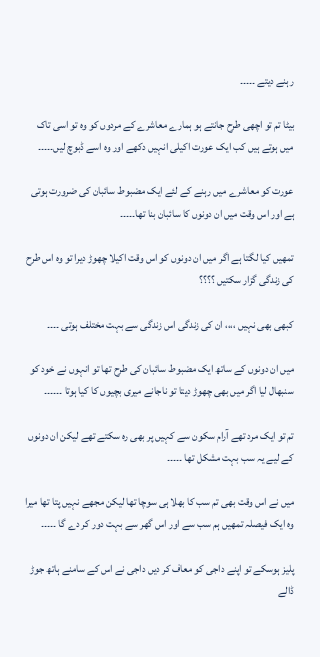رہنے دیتے ۔۔۔۔۔

بیٹا تم تو اچھی طرح جانتے ہو ہمارے معاشرے کے مردوں کو وہ تو اسی تاک میں ہوتے ہیں کب ایک عورت اکیلی انہیں دکھے اور وہ اسے ڈبوچ لیں۔۔۔۔۔

عورت کو معاشرے میں رہنے کے لئے ایک مضبوط سائبان کی ضرورت ہوتی ہے اور اس وقت میں ان دونوں کا سائبان بنا تھا۔۔۔۔۔

تمھیں کیا لگتا ہے اگر میں ان دونوں کو اس وقت اکیلا چھوڑ دیرا تو وہ اس طرح کی زندگی گزار سکتیں ؟؟؟؟

کبھی بھی نہیں ،،،، ان کی زندگی اس زندگی سے بہت مختلف ہوتی ۔۔۔۔

میں ان دونوں کے ساتھ ایک مضبوط سائبان کی طرح تھا تو انہوں نے خود کو سنبھال لیا اگر میں بھی چھوڑ دیتا تو ناجانے میری بچیوں کا کیا ہوتا ۔۔۔۔۔۔

تم تو ایک مرد تھے آرام سکون سے کہیں پر بھی رہ سکتے تھے لیکن ان دونوں کے لیے یہ سب بہت مشکل تھا ۔۔۔۔۔

میں نے اس وقت بھی تم سب کا بھلا ہی سوچا تھا لیکن مجھے نہیں پتا تھا میرا وہ ایک فیصلہ تمھیں ہم سب سے اور اس گھر سے بہت دور کر دے گا ۔۔۔۔۔

پلیز ہوسکے تو اپنے داجی کو معاف کر دیں داجی نے اس کے سامنے ہاتھ جوڑ ڈالے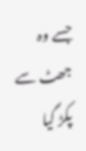جسے وہ جھٹ سے پکڑ گیا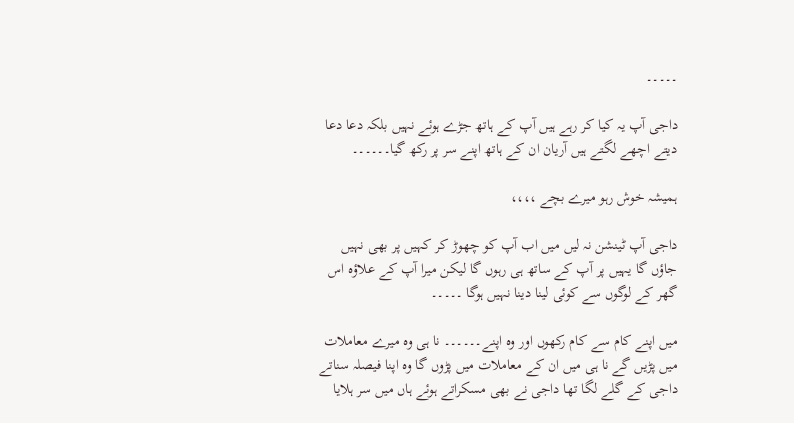۔۔۔۔۔

داجی آپ یہ کیا کر رہے ہیں آپ کے ہاتھ جڑے ہوئے نہیں بلکہ دعا دعا دیتے اچھے لگتے ہیں آریان ان کے ہاتھ اپنے سر پر رکھ گیا۔۔۔۔۔۔

ہمیشہ خوش رہو میرے بچے ،،،،

داجی آپ ٹینشن نہ لیں میں اب آپ کو چھوڑ کر کہیں پر بھی نہیں جاؤں گا یہیں پر آپ کے ساتھ ہی رہوں گا لیکن میرا آپ کے علاؤہ اس گھر کے لوگوں سے کوئی لینا دینا نہیں ہوگا ۔۔۔۔۔

میں اپنے کام سے کام رکھوں اور وہ اپنے۔۔۔۔۔۔ نا ہی وہ میرے معاملات میں پڑیں گے نا ہی میں ان کے معاملات میں پڑوں گا وہ اپنا فیصلہ سناتے داجی کے گلے لگا تھا داجی نے بھی مسکراتے ہوئے ہاں میں سر ہلایا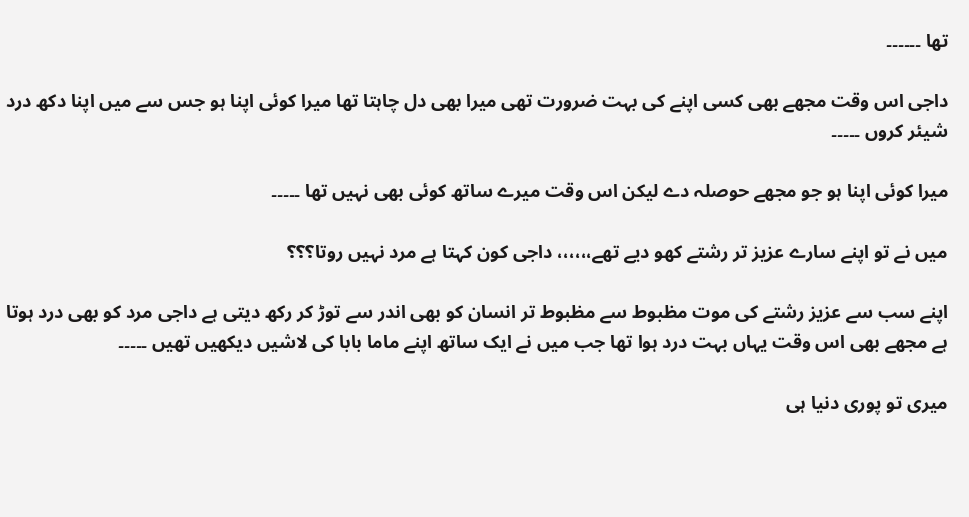تھا ۔۔۔۔۔۔

داجی اس وقت مجھے بھی کسی اپنے کی بہت ضرورت تھی میرا بھی دل چاہتا تھا میرا کوئی اپنا ہو جس سے میں اپنا دکھ درد شیئر کروں ۔۔۔۔۔

میرا کوئی اپنا ہو جو مجھے حوصلہ دے لیکن اس وقت میرے ساتھ کوئی بھی نہیں تھا ۔۔۔۔۔

میں نے تو اپنے سارے عزیز تر رشتے کھو دیے تھے،،،،،، داجی کون کہتا ہے مرد نہیں روتا؟؟؟

اپنے سب سے عزیز رشتے کی موت مظبوط سے مظبوط تر انسان کو بھی اندر سے توڑ کر رکھ دیتی ہے داجی مرد کو بھی درد ہوتا ہے مجھے بھی اس وقت یہاں بہت درد ہوا تھا جب میں نے ایک ساتھ اپنے ماما بابا کی لاشیں دیکھیں تھیں ۔۔۔۔۔

میری تو پوری دنیا ہی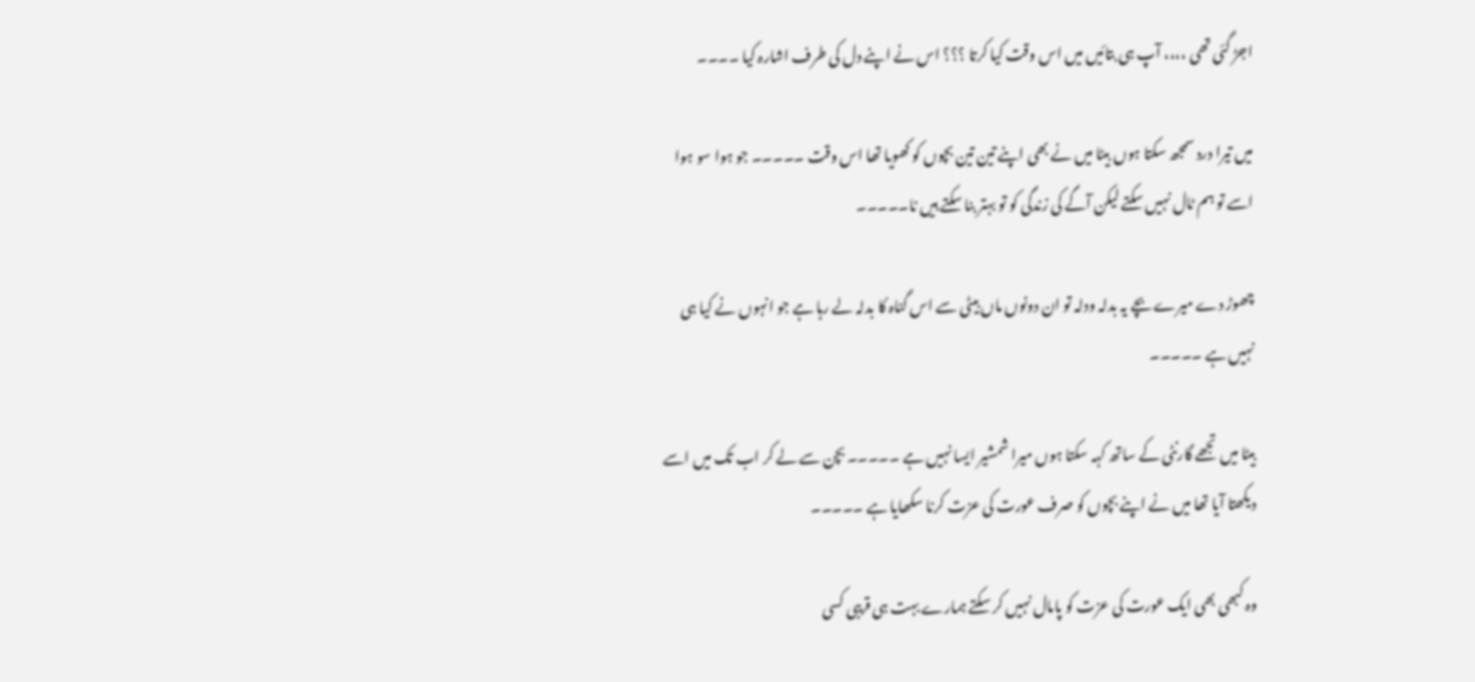اجڑ گئی تھی ،،،، آپ ہی بتائیں میں اس وقت کیا کرتا ؟؟؟ اس نے اپنے دل کی طرف اشارہ کیا ۔۔۔۔

میں تیرا درد سمجھ سکتا ہوں بیٹا میں نے بھی اپنے تین تین بچوں کو کھویا تھا اس وقت ۔۔۔۔۔ جو ہوا سو ہوا اسے تو ہم ٹال نہیں سکتے لیکن آگے کی زندگی کو تو بہتر بنا سکتے ہیں نا۔۔۔۔۔

چھوڑ دے میرے بچے یہ بدلہ ودلہ تو ان دونوں ماں بیٹی سے اس گناہ کا بدلہ لے رہا ہے جو انہوں نے کیا ہی نہیں ہے ۔۔۔۔۔

بیٹا میں تجھے گارنٹی کے ساتھ کہہ سکتا ہوں میرا شمشیر ایسا نہیں ہے ۔۔۔۔۔ بچن سے لے کر اب تک میں اسے دیکھتا آیا تھا میں نے اپنے بچوں کو صرف عورت کی عزت کرنا سکھایا ہے ۔۔۔۔۔

وہ کبھی بھی ایک عورت کی عزت کو پامال نہیں کر سکتے ہمارے بہت ہی قریبی کسی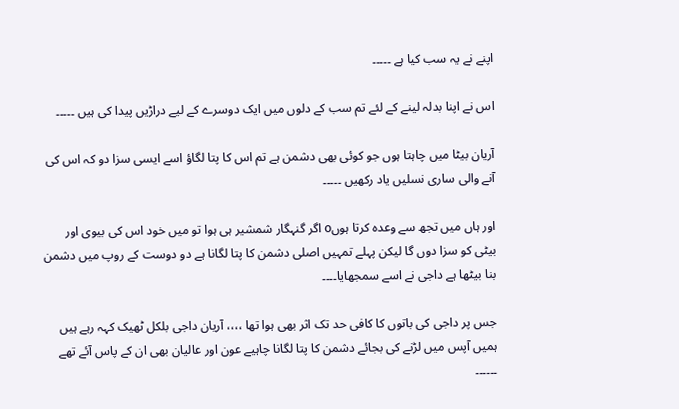اپنے نے یہ سب کیا ہے ۔۔۔۔۔

اس نے اپنا بدلہ لینے کے لئے تم سب کے دلوں میں ایک دوسرے کے لیے دراڑیں پیدا کی ہیں ۔۔۔۔۔

آریان بیٹا میں چاہتا ہوں جو کوئی بھی دشمن ہے تم اس کا پتا لگاؤ اسے ایسی سزا دو کہ اس کی آنے والی ساری نسلیں یاد رکھیں ۔۔۔۔۔

اور ہاں میں تجھ سے وعدہ کرتا ہوںo اگر گنہگار شمشیر ہی ہوا تو میں خود اس کی بیوی اور بیٹی کو سزا دوں گا لیکن پہلے تمہیں اصلی دشمن کا پتا لگانا ہے دو دوست کے روپ میں دشمن بنا بیٹھا ہے داجی نے اسے سمجھایا۔۔۔۔

جس پر داجی کی باتوں کا کافی حد تک اثر بھی ہوا تھا ،،،، آریان داجی بلکل ٹھیک کہہ رہے ہیں ہمیں آپس میں لڑنے کی بجائے دشمن کا پتا لگانا چاہیے عون اور عالیان بھی ان کے پاس آئے تھے ۔۔۔۔۔۔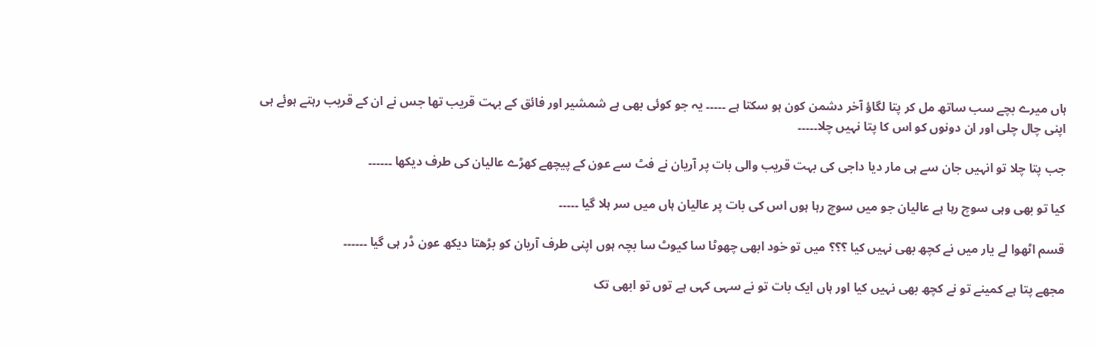ہاں میرے بچے سب ساتھ مل کر پتا لگاؤ آخر دشمن کون ہو سکتا ہے ۔۔۔۔۔ یہ جو کوئی بھی ہے شمشیر اور فائق کے بہت قریب تھا جس نے ان کے قریب رہتے ہوئے ہی اپنی چال چلی اور ان دونوں کو اس کا پتا نہیں چلا۔۔۔۔۔

جب پتا چلا تو انہیں جان سے ہی مار دیا داجی کی بہت قریب والی بات پر آریان نے فٹ سے عون کے پیچھے کھڑے عالیان کی طرف دیکھا ۔۔۔۔۔۔

کیا تو بھی وہی سوچ رہا ہے عالیان جو میں سوچ رہا ہوں اس کی بات پر عالیان ہاں میں سر ہلا گیا ۔۔۔۔۔

قسم اٹھوا لے یار میں نے کچھ بھی نہیں کیا ؟؟؟ میں تو خود ابھی چھوٹا سا کیوٹ سا بچہ ہوں اپنی طرف آریان کو بڑھتا دیکھ عون ڈر ہی گیا ۔۔۔۔۔۔

مجھے پتا ہے کمینے تو نے کچھ بھی نہیں کیا اور ہاں ایک بات تو نے سہی کہی ہے توں تو ابھی تک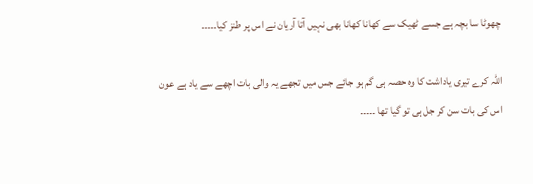چھوٹا سا بچہ ہے جسے ٹھیک سے کھانا کھانا بھی نہیں آتا آریان نے اس پر طنز کیا۔۔۔۔۔

اللہ کرے تیری یاداشت کا وہ حصہ ہی گم ہو جائے جس میں تجھے یہ والی بات اچھے سے یاد ہے عون اس کی بات سن کر جل ہی تو گیا تھا ۔۔۔۔۔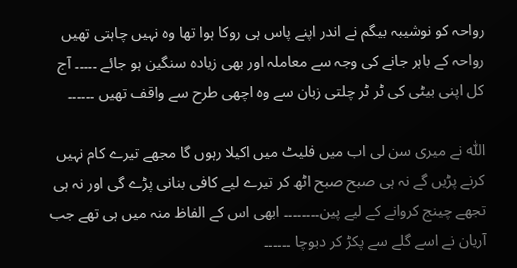رواحہ کو نوشیبہ بیگم نے اندر اپنے پاس ہی روکا ہوا تھا وہ نہیں چاہتی تھیں رواحہ کے باہر جانے کی وجہ سے معاملہ اور بھی زیادہ سنگین ہو جائے ۔۔۔۔۔ آج کل اپنی بیٹی کی ٹر ٹر چلتی زبان سے وہ اچھی طرح سے واقف تھیں ۔۔۔۔۔۔

اللّٰہ نے میری سن لی اب میں فلیٹ میں اکیلا رہوں گا مجھے تیرے کام نہیں کرنے پڑیں گے نہ ہی صبح صبح اٹھ کر تیرے لیے کافی بنانی پڑے گی اور نہ ہی تجھے چینج کروانے کے لیے پین۔۔۔۔۔۔۔۔ ابھی اس کے الفاظ منہ میں ہی تھے جب آریان نے اسے گلے سے پکڑ کر دبوچا ۔۔۔۔۔۔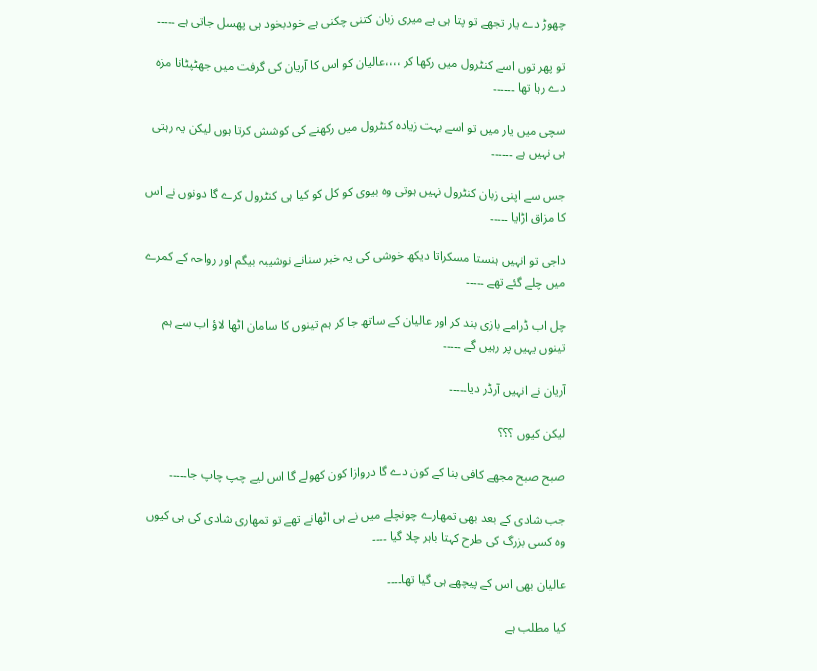چھوڑ دے یار تجھے تو پتا ہی ہے میری زبان کتنی چکنی ہے خودبخود ہی پھسل جاتی ہے ۔۔۔۔۔

تو پھر توں اسے کنٹرول میں رکھا کر ،،،،عالیان کو اس کا آریان کی گرفت میں جھٹپٹانا مزہ دے رہا تھا ۔۔۔۔۔۔

سچی میں یار میں تو اسے بہت زیادہ کنٹرول میں رکھنے کی کوشش کرتا ہوں لیکن یہ رہتی ہی نہیں ہے ۔۔۔۔۔۔

جس سے اپنی زبان کنٹرول نہیں ہوتی وہ بیوی کو کل کو کیا ہی کنٹرول کرے گا دونوں نے اس کا مزاق اڑایا ۔۔۔۔۔

داجی تو انہیں ہنستا مسکراتا دیکھ خوشی کی یہ خبر سنانے نوشیبہ بیگم اور رواحہ کے کمرے میں چلے گئے تھے ۔۔۔۔۔

چل اب ڈرامے بازی بند کر اور عالیان کے ساتھ جا کر ہم تینوں کا سامان اٹھا لاؤ اب سے ہم تینوں یہیں پر رہیں گے ۔۔۔۔۔

آریان نے انہیں آرڈر دیا۔۔۔۔۔

لیکن کیوں ؟؟؟

صبح صبح مجھے کافی بنا کے کون دے گا دروازا کون کھولے گا اس لیے چپ چاپ جا۔۔۔۔۔

جب شادی کے بعد بھی تمھارے چونچلے میں نے ہی اٹھانے تھے تو تمھاری شادی کی ہی کیوں وہ کسی بزرگ کی طرح کہتا باہر چلا گیا ۔۔۔۔

عالیان بھی اس کے پیچھے ہی گیا تھا۔۔۔۔

کیا مطلب ہے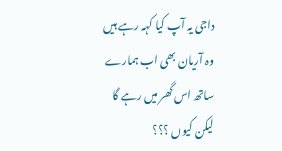داجی یہ آپ کیا کہہ رہے ہیں وہ آریان بھی اب ہمارے ساتھ اس گھر میں رہے گا لیکن کیوں ؟؟؟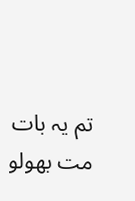تم یہ بات مت بھولو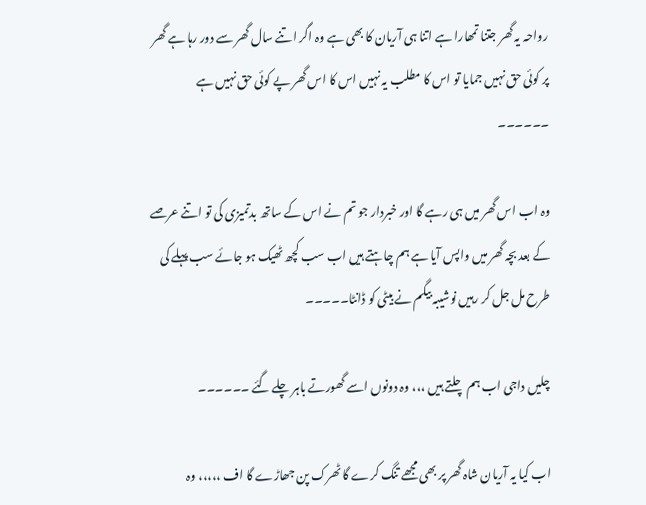رواحہ یہ گھر جتنا تمھارا ہے اتنا ہی آریان کا بھی ہے وہ اگر اتنے سال گھر سے دور رہا ہے گھر پر کوئی حق نہیں جمایا تو اس کا مطلب یہ نہیں اس کا اس گھر پے کوئی حق نہیں ہے ۔۔۔۔۔۔

وہ اب اس گھر میں ہی رہے گا اور خبردار جو تم نے اس کے ساتھ بدتمیزی کی تو اتنے عرصے کے بعد بچہ گھر میں واپس آیا ہے ہم چاہتے ہیں اب سب کچھ ٹھیک ہو جائے سب پہلے کی طرح مل جل کر رہیں نوشیبہ بیگم نے بیٹی کو ڈانٹا۔۔۔۔۔

چلیں داجی اب ہم چلتے ہیں ،،، وہ دونوں اسے گھورتے باہر چلے گئے ۔۔۔۔۔۔

اب کیا یہ آریان شاہ گھر پر بھی مجھے تنگ کرے گا ٹھرک پن جھاڑے گا اف ،،،،، وہ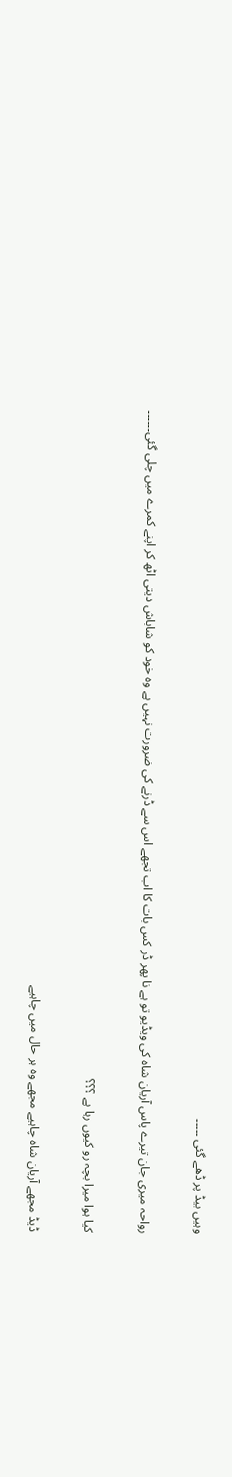وہیں بیڈ پر ڈھے گئی ۔۔۔۔۔

رواحہ میری جان تیرے پاس آریان شاہ کی ویڈیو تو ہے نا پھر ڈر کس بات کا اب تجھے اس سے ڈرنے کی ضرورت نہیں ہے وہ خود کو شاباش دیتی اٹھ کر اپنے کمرے میں چلی گئی۔۔۔۔۔۔

کیا ہوا میرا بچہ رو کیوں رہا ہے ؟؟؟

ڈیڈ مجھے آریان شاہ چاہیے مجھے وہ ہر حال میں چاہیے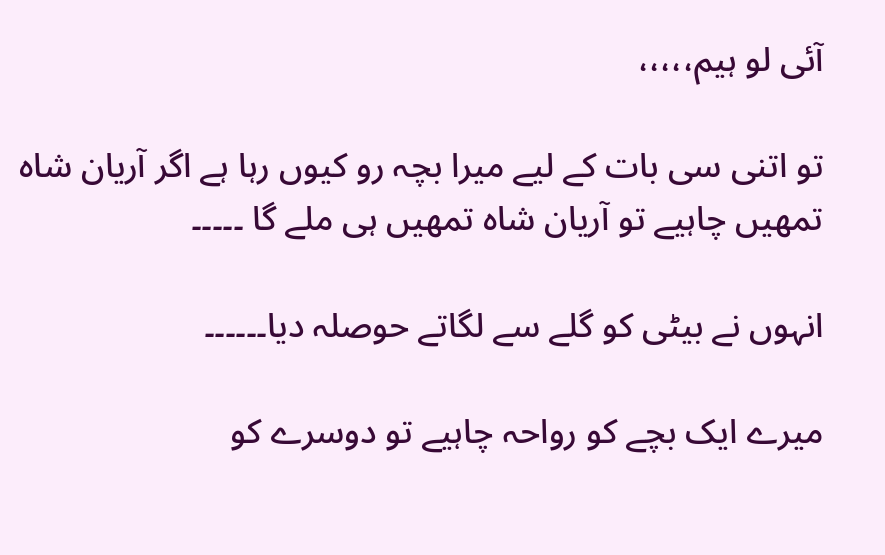آئی لو ہیم،،،،،

تو اتنی سی بات کے لیے میرا بچہ رو کیوں رہا ہے اگر آریان شاہ تمھیں چاہیے تو آریان شاہ تمھیں ہی ملے گا ۔۔۔۔۔

انہوں نے بیٹی کو گلے سے لگاتے حوصلہ دیا۔۔۔۔۔۔

میرے ایک بچے کو رواحہ چاہیے تو دوسرے کو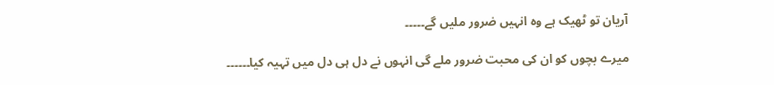آریان تو ٹھیک ہے وہ انہیں ضرور ملیں گے۔۔۔۔۔

میرے بچوں کو ان کی محبت ضرور ملے گی انہوں نے دل ہی دل میں تہیہ کیا۔۔۔۔۔۔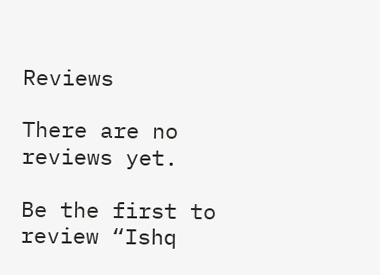Reviews

There are no reviews yet.

Be the first to review “Ishq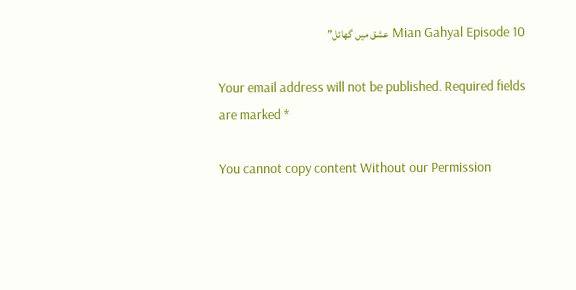Mian Gahyal Episode 10 عشق میں گھائل”

Your email address will not be published. Required fields are marked *

You cannot copy content Without our Permission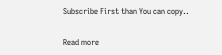Subscribe First than You can copy..

Read more